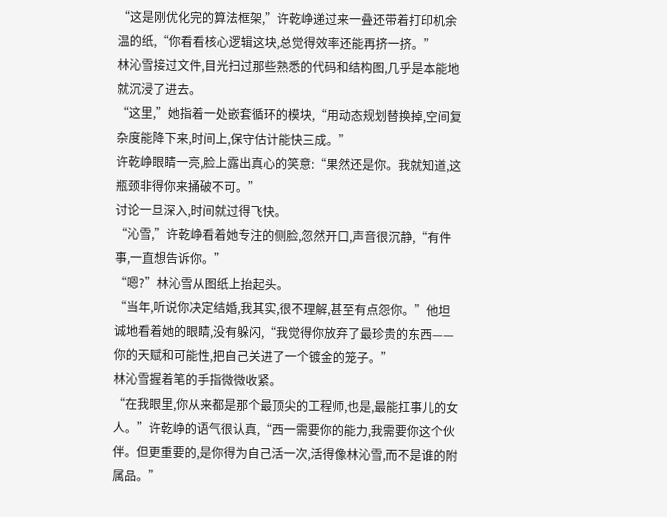“这是刚优化完的算法框架,”许乾峥递过来一叠还带着打印机余温的纸,“你看看核心逻辑这块,总觉得效率还能再挤一挤。”
林沁雪接过文件,目光扫过那些熟悉的代码和结构图,几乎是本能地就沉浸了进去。
“这里,”她指着一处嵌套循环的模块,“用动态规划替换掉,空间复杂度能降下来,时间上,保守估计能快三成。”
许乾峥眼睛一亮,脸上露出真心的笑意:“果然还是你。我就知道,这瓶颈非得你来捅破不可。”
讨论一旦深入,时间就过得飞快。
“沁雪,”许乾峥看着她专注的侧脸,忽然开口,声音很沉静,“有件事,一直想告诉你。”
“嗯?”林沁雪从图纸上抬起头。
“当年,听说你决定结婚,我其实,很不理解,甚至有点怨你。”他坦诚地看着她的眼睛,没有躲闪,“我觉得你放弃了最珍贵的东西——你的天赋和可能性,把自己关进了一个镀金的笼子。”
林沁雪握着笔的手指微微收紧。
“在我眼里,你从来都是那个最顶尖的工程师,也是,最能扛事儿的女人。”许乾峥的语气很认真,“西一需要你的能力,我需要你这个伙伴。但更重要的,是你得为自己活一次,活得像林沁雪,而不是谁的附属品。”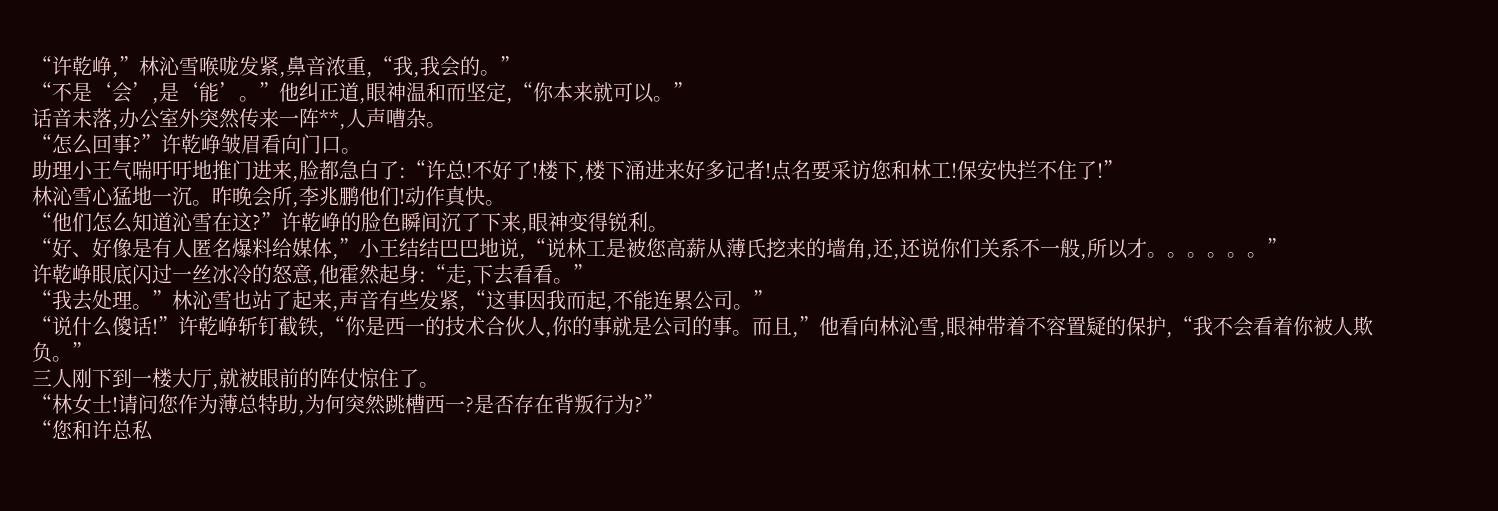“许乾峥,”林沁雪喉咙发紧,鼻音浓重,“我,我会的。”
“不是‘会’,是‘能’。”他纠正道,眼神温和而坚定,“你本来就可以。”
话音未落,办公室外突然传来一阵**,人声嘈杂。
“怎么回事?”许乾峥皱眉看向门口。
助理小王气喘吁吁地推门进来,脸都急白了:“许总!不好了!楼下,楼下涌进来好多记者!点名要采访您和林工!保安快拦不住了!”
林沁雪心猛地一沉。昨晚会所,李兆鹏他们!动作真快。
“他们怎么知道沁雪在这?”许乾峥的脸色瞬间沉了下来,眼神变得锐利。
“好、好像是有人匿名爆料给媒体,”小王结结巴巴地说,“说林工是被您高薪从薄氏挖来的墙角,还,还说你们关系不一般,所以才。。。。。。”
许乾峥眼底闪过一丝冰冷的怒意,他霍然起身:“走,下去看看。”
“我去处理。”林沁雪也站了起来,声音有些发紧,“这事因我而起,不能连累公司。”
“说什么傻话!”许乾峥斩钉截铁,“你是西一的技术合伙人,你的事就是公司的事。而且,”他看向林沁雪,眼神带着不容置疑的保护,“我不会看着你被人欺负。”
三人刚下到一楼大厅,就被眼前的阵仗惊住了。
“林女士!请问您作为薄总特助,为何突然跳槽西一?是否存在背叛行为?”
“您和许总私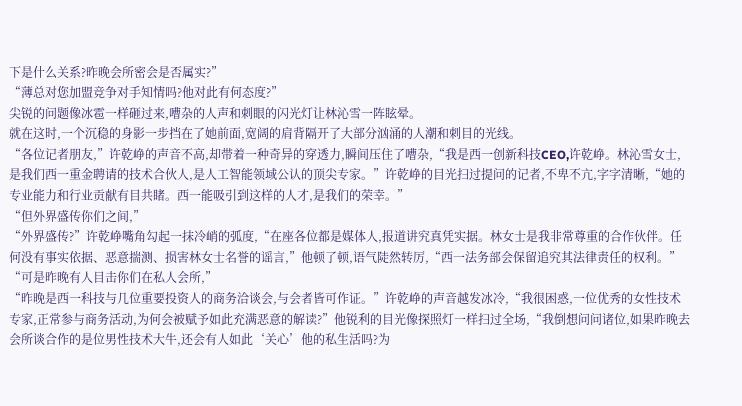下是什么关系?昨晚会所密会是否属实?”
“薄总对您加盟竞争对手知情吗?他对此有何态度?”
尖锐的问题像冰雹一样砸过来,嘈杂的人声和刺眼的闪光灯让林沁雪一阵眩晕。
就在这时,一个沉稳的身影一步挡在了她前面,宽阔的肩背隔开了大部分汹涌的人潮和刺目的光线。
“各位记者朋友,”许乾峥的声音不高,却带着一种奇异的穿透力,瞬间压住了嘈杂,“我是西一创新科技CEO,许乾峥。林沁雪女士,是我们西一重金聘请的技术合伙人,是人工智能领域公认的顶尖专家。”许乾峥的目光扫过提问的记者,不卑不亢,字字清晰,“她的专业能力和行业贡献有目共睹。西一能吸引到这样的人才,是我们的荣幸。”
“但外界盛传你们之间,”
“外界盛传?”许乾峥嘴角勾起一抹冷峭的弧度,“在座各位都是媒体人,报道讲究真凭实据。林女士是我非常尊重的合作伙伴。任何没有事实依据、恶意揣测、损害林女士名誉的谣言,”他顿了顿,语气陡然转厉,“西一法务部会保留追究其法律责任的权利。”
“可是昨晚有人目击你们在私人会所,”
“昨晚是西一科技与几位重要投资人的商务洽谈会,与会者皆可作证。”许乾峥的声音越发冰冷,“我很困惑,一位优秀的女性技术专家,正常参与商务活动,为何会被赋予如此充满恶意的解读?”他锐利的目光像探照灯一样扫过全场,“我倒想问问诸位,如果昨晚去会所谈合作的是位男性技术大牛,还会有人如此‘关心’他的私生活吗?为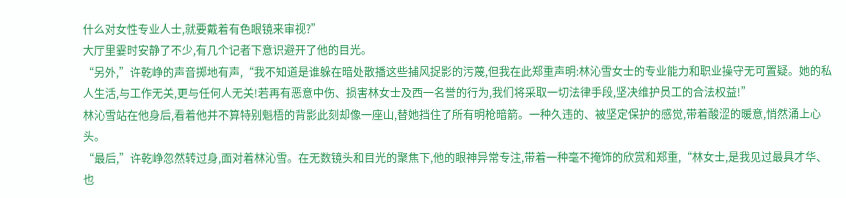什么对女性专业人士,就要戴着有色眼镜来审视?”
大厅里霎时安静了不少,有几个记者下意识避开了他的目光。
“另外,”许乾峥的声音掷地有声,“我不知道是谁躲在暗处散播这些捕风捉影的污蔑,但我在此郑重声明:林沁雪女士的专业能力和职业操守无可置疑。她的私人生活,与工作无关,更与任何人无关!若再有恶意中伤、损害林女士及西一名誉的行为,我们将采取一切法律手段,坚决维护员工的合法权益!”
林沁雪站在他身后,看着他并不算特别魁梧的背影此刻却像一座山,替她挡住了所有明枪暗箭。一种久违的、被坚定保护的感觉,带着酸涩的暖意,悄然涌上心头。
“最后,”许乾峥忽然转过身,面对着林沁雪。在无数镜头和目光的聚焦下,他的眼神异常专注,带着一种毫不掩饰的欣赏和郑重,“林女士,是我见过最具才华、也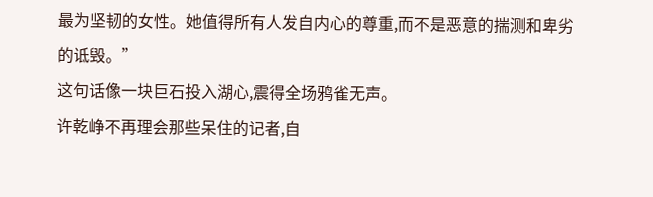最为坚韧的女性。她值得所有人发自内心的尊重,而不是恶意的揣测和卑劣的诋毁。”
这句话像一块巨石投入湖心,震得全场鸦雀无声。
许乾峥不再理会那些呆住的记者,自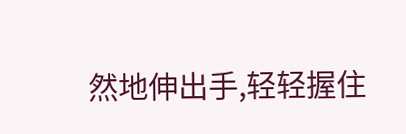然地伸出手,轻轻握住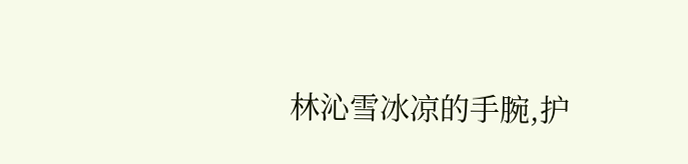林沁雪冰凉的手腕,护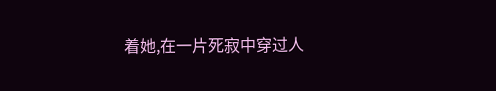着她,在一片死寂中穿过人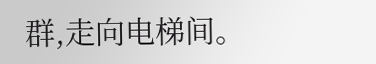群,走向电梯间。